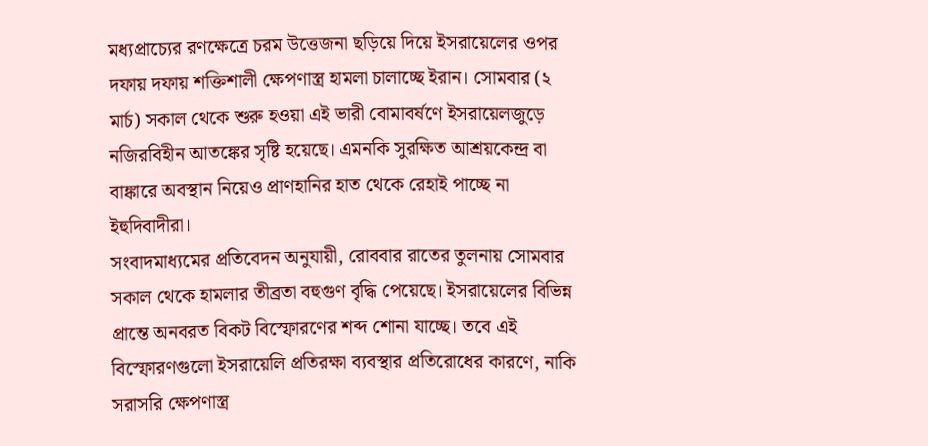মধ্যপ্রাচ্যের রণক্ষেত্রে চরম উত্তেজনা ছড়িয়ে দিয়ে ইসরায়েলের ওপর দফায় দফায় শক্তিশালী ক্ষেপণাস্ত্র হামলা চালাচ্ছে ইরান। সোমবার (২ মার্চ) সকাল থেকে শুরু হওয়া এই ভারী বোমাবর্ষণে ইসরায়েলজুড়ে নজিরবিহীন আতঙ্কের সৃষ্টি হয়েছে। এমনকি সুরক্ষিত আশ্রয়কেন্দ্র বা বাঙ্কারে অবস্থান নিয়েও প্রাণহানির হাত থেকে রেহাই পাচ্ছে না ইহুদিবাদীরা।
সংবাদমাধ্যমের প্রতিবেদন অনুযায়ী, রোববার রাতের তুলনায় সোমবার সকাল থেকে হামলার তীব্রতা বহুগুণ বৃদ্ধি পেয়েছে। ইসরায়েলের বিভিন্ন প্রান্তে অনবরত বিকট বিস্ফোরণের শব্দ শোনা যাচ্ছে। তবে এই বিস্ফোরণগুলো ইসরায়েলি প্রতিরক্ষা ব্যবস্থার প্রতিরোধের কারণে, নাকি সরাসরি ক্ষেপণাস্ত্র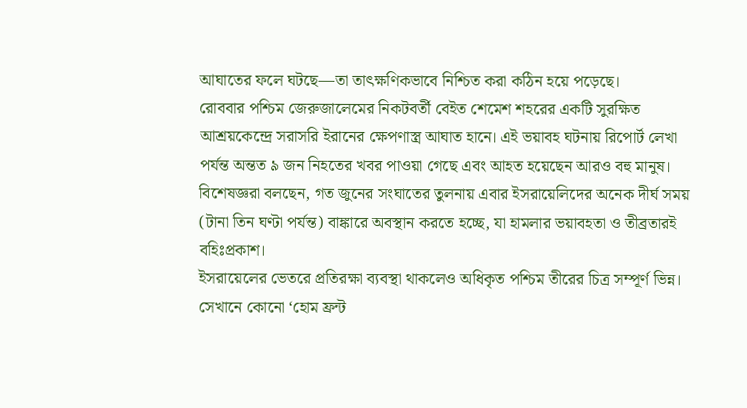আঘাতের ফলে ঘটছে—তা তাৎক্ষণিকভাবে নিশ্চিত করা কঠিন হয়ে পড়েছে।
রোববার পশ্চিম জেরুজালেমের নিকটবর্তী বেইত শেমেশ শহরের একটি সুরক্ষিত আশ্রয়কেন্দ্রে সরাসরি ইরানের ক্ষেপণাস্ত্র আঘাত হানে। এই ভয়াবহ ঘটনায় রিপোর্ট লেখা পর্যন্ত অন্তত ৯ জন নিহতের খবর পাওয়া গেছে এবং আহত হয়েছেন আরও বহু মানুষ। বিশেষজ্ঞরা বলছেন, গত জুনের সংঘাতের তুলনায় এবার ইসরায়েলিদের অনেক দীর্ঘ সময় (টানা তিন ঘণ্টা পর্যন্ত) বাঙ্কারে অবস্থান করতে হচ্ছে, যা হামলার ভয়াবহতা ও তীব্রতারই বহিঃপ্রকাশ।
ইসরায়েলের ভেতরে প্রতিরক্ষা ব্যবস্থা থাকলেও অধিকৃত পশ্চিম তীরের চিত্র সম্পূর্ণ ভিন্ন। সেখানে কোনো ‘হোম ফ্রন্ট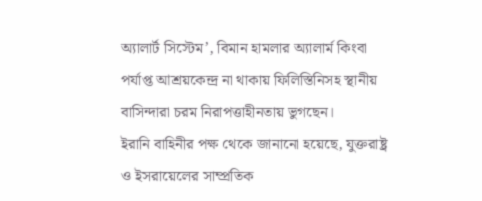অ্যালার্ট সিস্টেম’, বিমান হামলার অ্যালার্ম কিংবা পর্যাপ্ত আশ্রয়কেন্দ্র না থাকায় ফিলিস্তিনিসহ স্থানীয় বাসিন্দারা চরম নিরাপত্তাহীনতায় ভুগছেন।
ইরানি বাহিনীর পক্ষ থেকে জানানো হয়েছে, যুক্তরাষ্ট্র ও ইসরায়েলের সাম্প্রতিক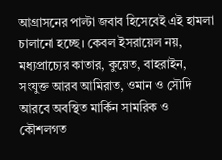আগ্রাসনের পাল্টা জবাব হিসেবেই এই হামলা চালানো হচ্ছে। কেবল ইসরায়েল নয়, মধ্যপ্রাচ্যের কাতার, কুয়েত, বাহরাইন, সংযুক্ত আরব আমিরাত, ওমান ও সৌদি আরবে অবস্থিত মার্কিন সামরিক ও কৌশলগত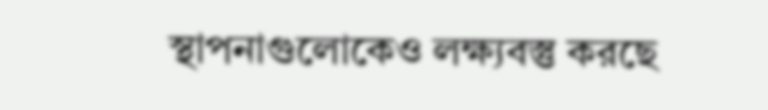স্থাপনাগুলোকেও লক্ষ্যবস্তু করছে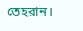তেহরান।